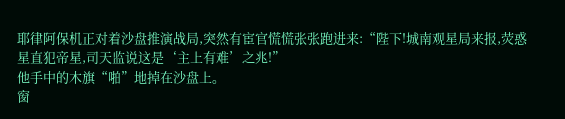耶律阿保机正对着沙盘推演战局,突然有宦官慌慌张张跑进来:“陛下!城南观星局来报,荧惑星直犯帝星,司天监说这是‘主上有难’之兆!”
他手中的木旗“啪”地掉在沙盘上。
窗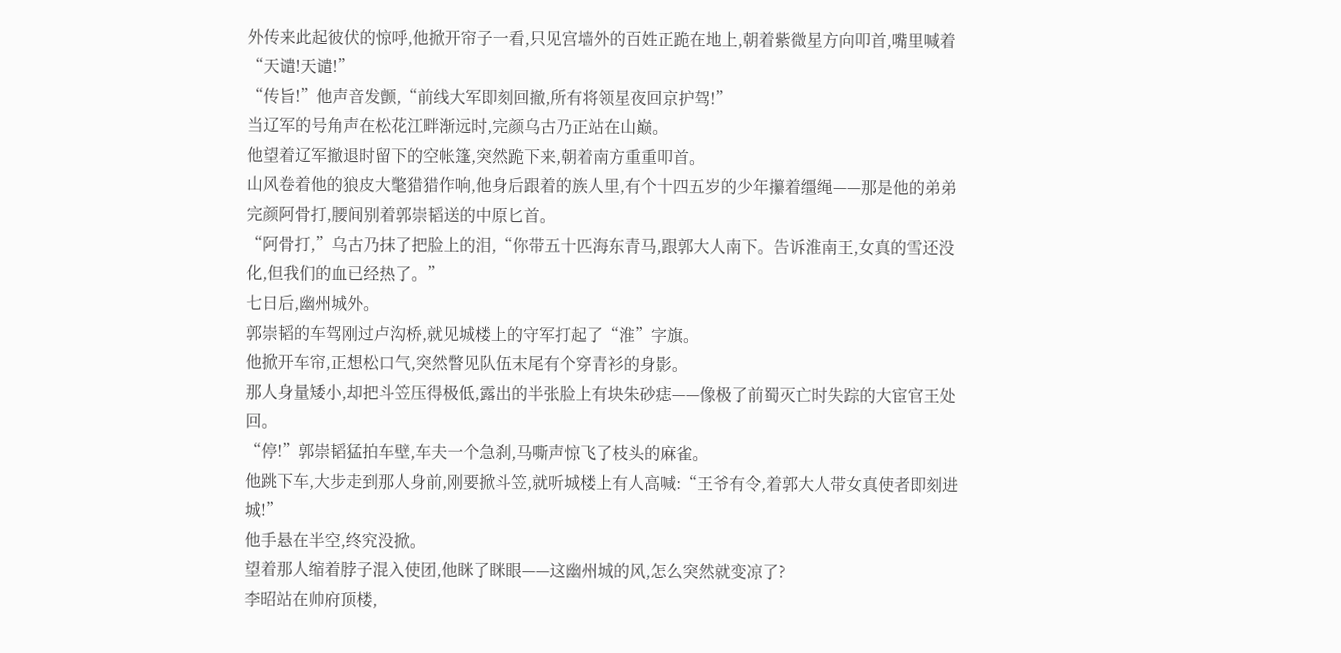外传来此起彼伏的惊呼,他掀开帘子一看,只见宫墙外的百姓正跪在地上,朝着紫微星方向叩首,嘴里喊着“天谴!天谴!”
“传旨!”他声音发颤,“前线大军即刻回撤,所有将领星夜回京护驾!”
当辽军的号角声在松花江畔渐远时,完颜乌古乃正站在山巅。
他望着辽军撤退时留下的空帐篷,突然跪下来,朝着南方重重叩首。
山风卷着他的狼皮大氅猎猎作响,他身后跟着的族人里,有个十四五岁的少年攥着缰绳——那是他的弟弟完颜阿骨打,腰间别着郭崇韬送的中原匕首。
“阿骨打,”乌古乃抹了把脸上的泪,“你带五十匹海东青马,跟郭大人南下。告诉淮南王,女真的雪还没化,但我们的血已经热了。”
七日后,幽州城外。
郭崇韬的车驾刚过卢沟桥,就见城楼上的守军打起了“淮”字旗。
他掀开车帘,正想松口气,突然瞥见队伍末尾有个穿青衫的身影。
那人身量矮小,却把斗笠压得极低,露出的半张脸上有块朱砂痣——像极了前蜀灭亡时失踪的大宦官王处回。
“停!”郭崇韬猛拍车壁,车夫一个急刹,马嘶声惊飞了枝头的麻雀。
他跳下车,大步走到那人身前,刚要掀斗笠,就听城楼上有人高喊:“王爷有令,着郭大人带女真使者即刻进城!”
他手悬在半空,终究没掀。
望着那人缩着脖子混入使团,他眯了眯眼——这幽州城的风,怎么突然就变凉了?
李昭站在帅府顶楼,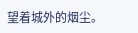望着城外的烟尘。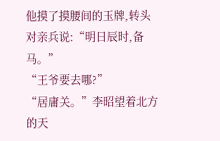他摸了摸腰间的玉牌,转头对亲兵说:“明日辰时,备马。”
“王爷要去哪?”
“居庸关。”李昭望着北方的天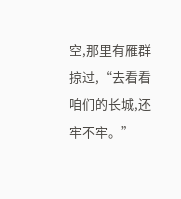空,那里有雁群掠过,“去看看咱们的长城,还牢不牢。”